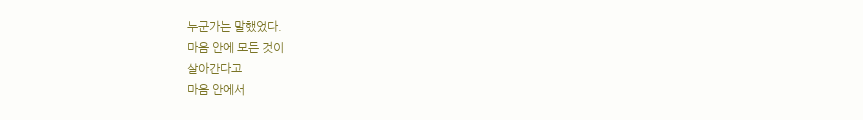누군가는 말했었다.
마음 안에 모든 것이
살아간다고
마음 안에서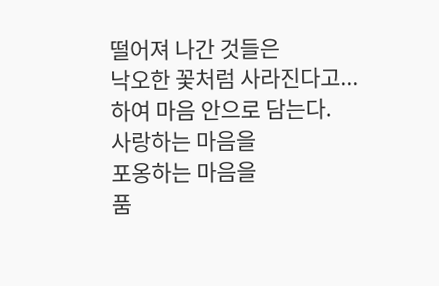떨어져 나간 것들은
낙오한 꽃처럼 사라진다고...
하여 마음 안으로 담는다.
사랑하는 마음을
포옹하는 마음을
품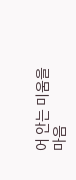어 안는 미움을
마음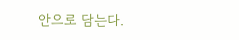안으로 담는다.